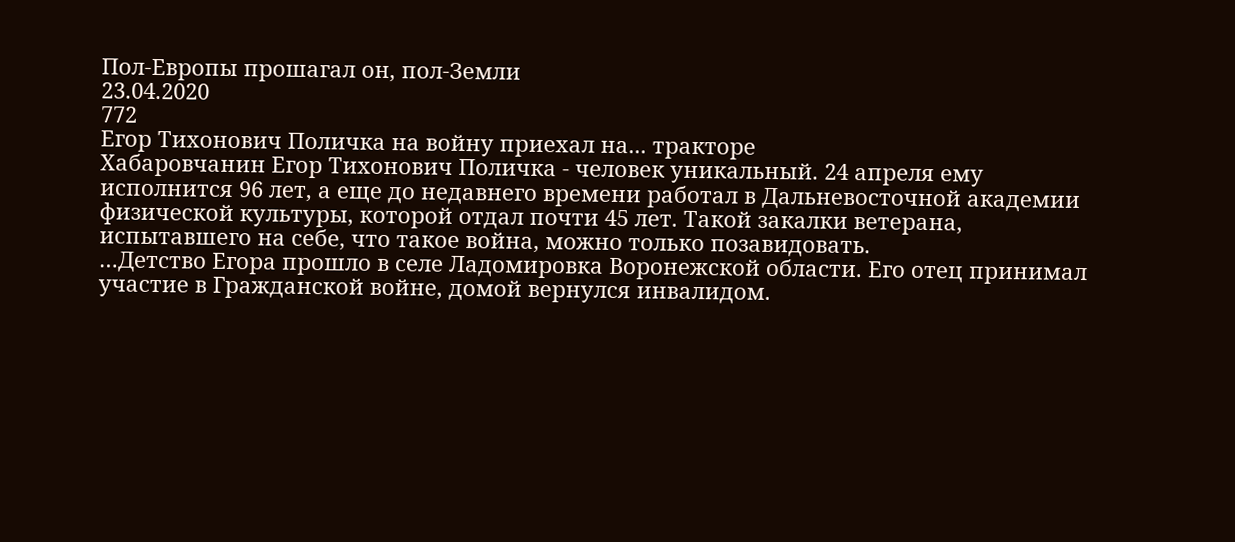Пол-Европы прошагал он, пол-Земли
23.04.2020
772
Егор Тихонович Поличка на войну приехал на... тракторе
Хабаровчанин Егор Тихонович Поличка - человек уникальный. 24 апреля ему исполнится 96 лет, а еще до недавнего времени работал в Дальневосточной академии физической культуры, которой отдал почти 45 лет. Такой закалки ветерана, испытавшего на себе, что такое война, можно только позавидовать.
…Детство Егора прошло в селе Ладомировка Воронежской области. Его отец принимал участие в Гражданской войне, домой вернулся инвалидом.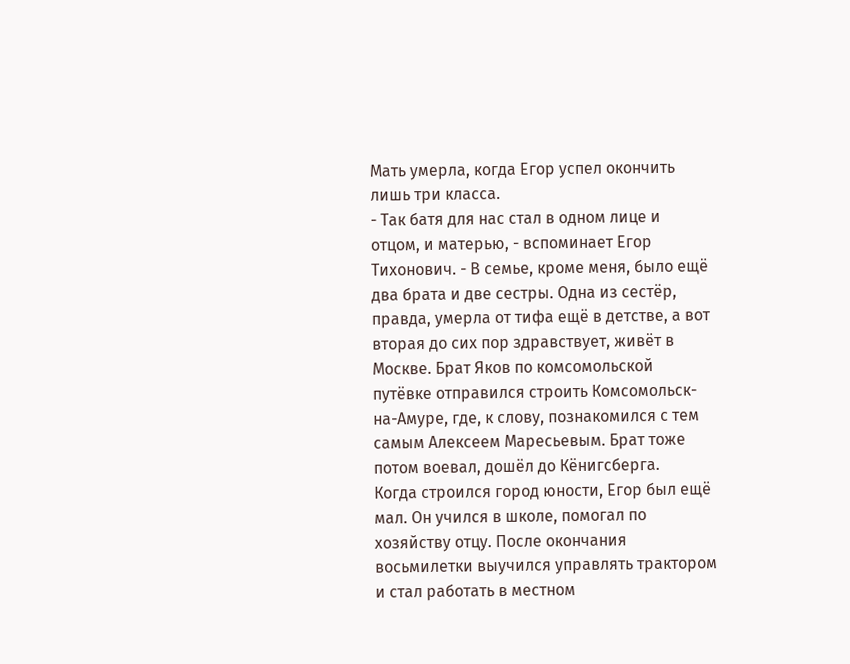Мать умерла, когда Егор успел окончить лишь три класса.
- Так батя для нас стал в одном лице и отцом, и матерью, - вспоминает Егор Тихонович. - В семье, кроме меня, было ещё два брата и две сестры. Одна из сестёр, правда, умерла от тифа ещё в детстве, а вот вторая до сих пор здравствует, живёт в Москве. Брат Яков по комсомольской путёвке отправился строить Комсомольск-на-Амуре, где, к слову, познакомился с тем самым Алексеем Маресьевым. Брат тоже потом воевал, дошёл до Кёнигсберга.
Когда строился город юности, Егор был ещё мал. Он учился в школе, помогал по хозяйству отцу. После окончания восьмилетки выучился управлять трактором и стал работать в местном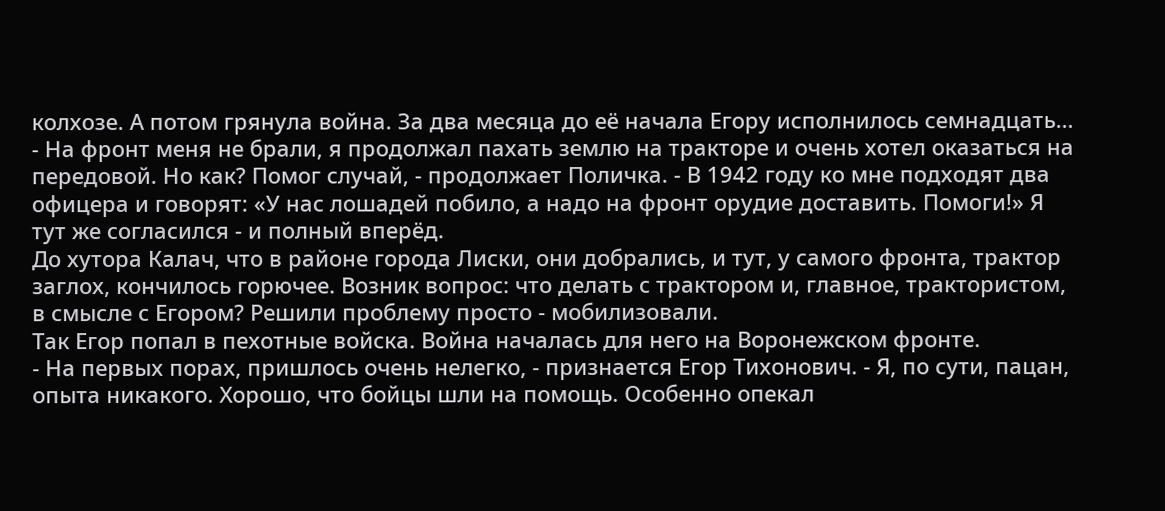колхозе. А потом грянула война. За два месяца до её начала Егору исполнилось семнадцать…
- На фронт меня не брали, я продолжал пахать землю на тракторе и очень хотел оказаться на передовой. Но как? Помог случай, - продолжает Поличка. - В 1942 году ко мне подходят два офицера и говорят: «У нас лошадей побило, а надо на фронт орудие доставить. Помоги!» Я тут же согласился - и полный вперёд.
До хутора Калач, что в районе города Лиски, они добрались, и тут, у самого фронта, трактор заглох, кончилось горючее. Возник вопрос: что делать с трактором и, главное, трактористом, в смысле с Егором? Решили проблему просто - мобилизовали.
Так Егор попал в пехотные войска. Война началась для него на Воронежском фронте.
- На первых порах, пришлось очень нелегко, - признается Егор Тихонович. - Я, по сути, пацан, опыта никакого. Хорошо, что бойцы шли на помощь. Особенно опекал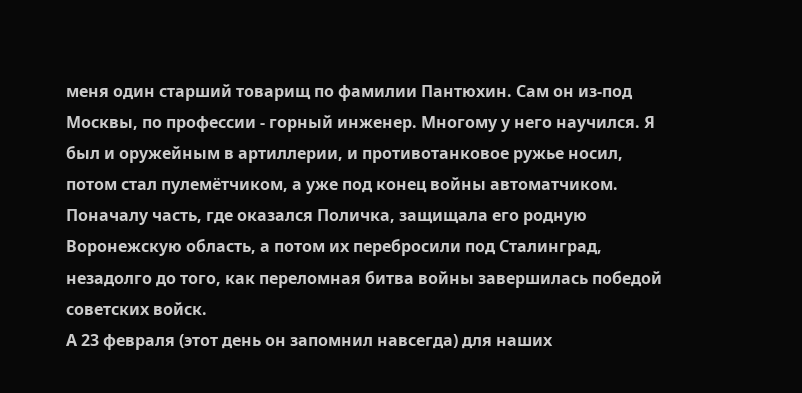меня один старший товарищ по фамилии Пантюхин. Сам он из-под Москвы, по профессии - горный инженер. Многому у него научился. Я был и оружейным в артиллерии, и противотанковое ружье носил, потом стал пулемётчиком, а уже под конец войны автоматчиком.
Поначалу часть, где оказался Поличка, защищала его родную Воронежскую область, а потом их перебросили под Сталинград, незадолго до того, как переломная битва войны завершилась победой советских войск.
А 23 февраля (этот день он запомнил навсегда) для наших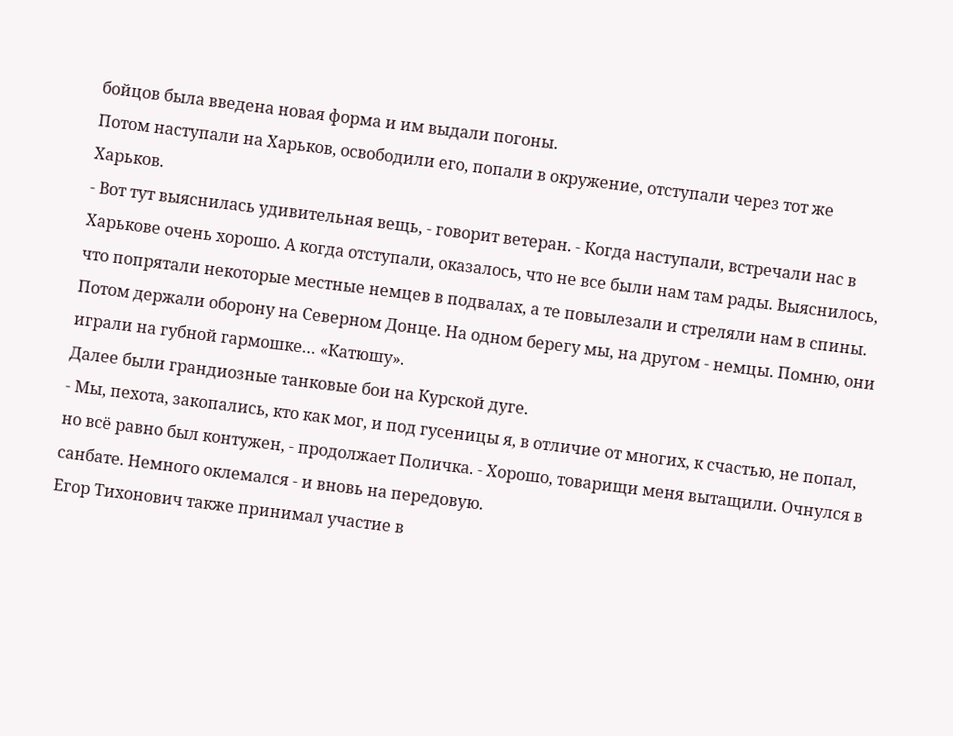бойцов была введена новая форма и им выдали погоны.
Потом наступали на Харьков, освободили его, попали в окружение, отступали через тот же Харьков.
- Вот тут выяснилась удивительная вещь, - говорит ветеран. - Когда наступали, встречали нас в Харькове очень хорошо. А когда отступали, оказалось, что не все были нам там рады. Выяснилось, что попрятали некоторые местные немцев в подвалах, а те повылезали и стреляли нам в спины. Потом держали оборону на Северном Донце. На одном берегу мы, на другом - немцы. Помню, они играли на губной гармошке… «Катюшу».
Далее были грандиозные танковые бои на Курской дуге.
- Мы, пехота, закопались, кто как мог, и под гусеницы я, в отличие от многих, к счастью, не попал, но всё равно был контужен, - продолжает Поличка. - Хорошо, товарищи меня вытащили. Очнулся в санбате. Немного оклемался - и вновь на передовую.
Егор Тихонович также принимал участие в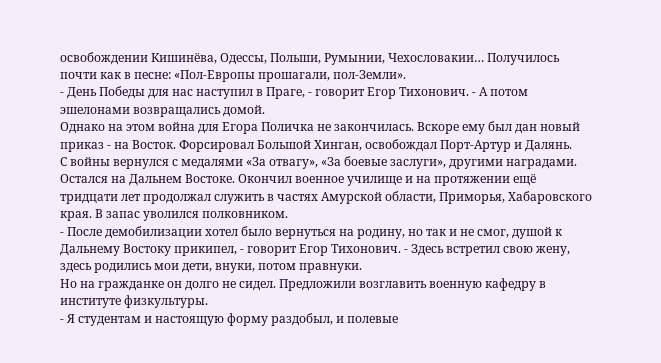освобождении Кишинёва, Одессы, Польши, Румынии, Чехословакии… Получилось почти как в песне: «Пол-Европы прошагали, пол-Земли».
- День Победы для нас наступил в Праге, - говорит Егор Тихонович. - А потом эшелонами возвращались домой.
Однако на этом война для Егора Поличка не закончилась. Вскоре ему был дан новый приказ - на Восток. Форсировал Большой Хинган, освобождал Порт-Артур и Далянь.
С войны вернулся с медалями «За отвагу», «За боевые заслуги», другими наградами.
Остался на Дальнем Востоке. Окончил военное училище и на протяжении ещё тридцати лет продолжал служить в частях Амурской области, Приморья, Хабаровского края. В запас уволился полковником.
- После демобилизации хотел было вернуться на родину, но так и не смог, душой к Дальнему Востоку прикипел, - говорит Егор Тихонович. - Здесь встретил свою жену, здесь родились мои дети, внуки, потом правнуки.
Но на гражданке он долго не сидел. Предложили возглавить военную кафедру в институте физкультуры.
- Я студентам и настоящую форму раздобыл, и полевые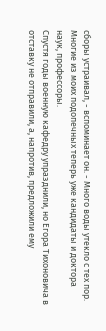сборы устраивал, - вспоминает он. - Много воды утекло с тех пор. Многие из моих подопечных теперь уже кандидаты и доктора наук, профессоры.
Спустя годы военную кафедру упразднили, но Егора Тихоновича в отставку не отправили, а, напротив, предложили ему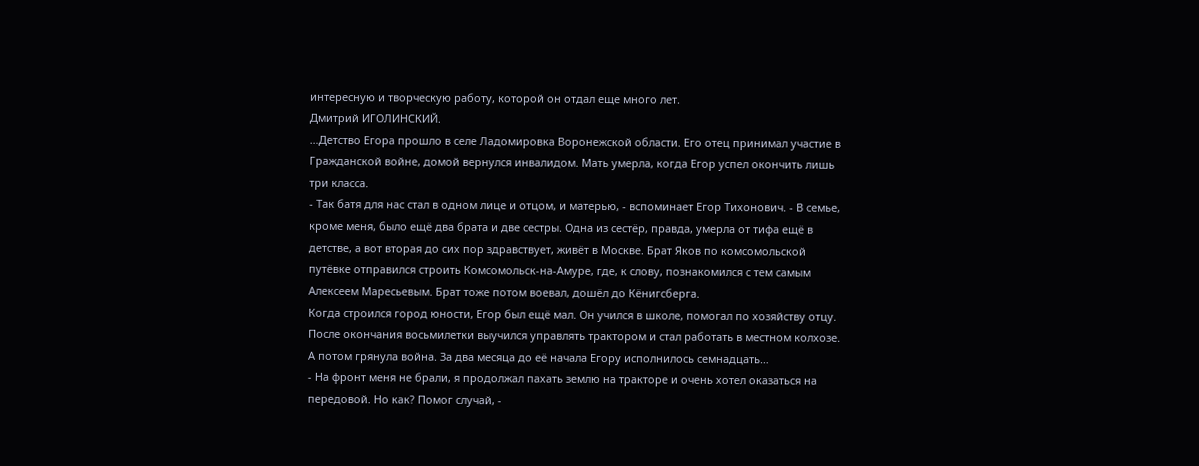интересную и творческую работу, которой он отдал еще много лет.
Дмитрий ИГОЛИНСКИЙ.
…Детство Егора прошло в селе Ладомировка Воронежской области. Его отец принимал участие в Гражданской войне, домой вернулся инвалидом. Мать умерла, когда Егор успел окончить лишь три класса.
- Так батя для нас стал в одном лице и отцом, и матерью, - вспоминает Егор Тихонович. - В семье, кроме меня, было ещё два брата и две сестры. Одна из сестёр, правда, умерла от тифа ещё в детстве, а вот вторая до сих пор здравствует, живёт в Москве. Брат Яков по комсомольской путёвке отправился строить Комсомольск-на-Амуре, где, к слову, познакомился с тем самым Алексеем Маресьевым. Брат тоже потом воевал, дошёл до Кёнигсберга.
Когда строился город юности, Егор был ещё мал. Он учился в школе, помогал по хозяйству отцу. После окончания восьмилетки выучился управлять трактором и стал работать в местном колхозе. А потом грянула война. За два месяца до её начала Егору исполнилось семнадцать…
- На фронт меня не брали, я продолжал пахать землю на тракторе и очень хотел оказаться на передовой. Но как? Помог случай, -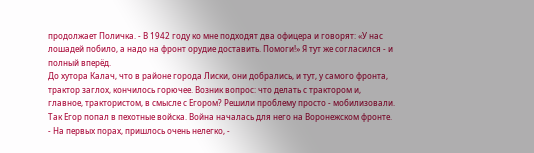продолжает Поличка. - В 1942 году ко мне подходят два офицера и говорят: «У нас лошадей побило, а надо на фронт орудие доставить. Помоги!» Я тут же согласился - и полный вперёд.
До хутора Калач, что в районе города Лиски, они добрались, и тут, у самого фронта, трактор заглох, кончилось горючее. Возник вопрос: что делать с трактором и, главное, трактористом, в смысле с Егором? Решили проблему просто - мобилизовали.
Так Егор попал в пехотные войска. Война началась для него на Воронежском фронте.
- На первых порах, пришлось очень нелегко, -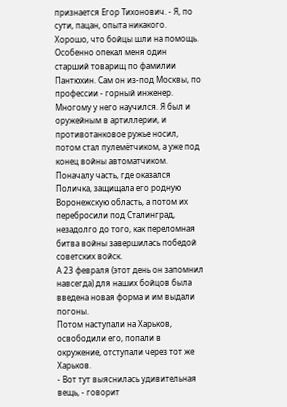признается Егор Тихонович. - Я, по сути, пацан, опыта никакого. Хорошо, что бойцы шли на помощь. Особенно опекал меня один старший товарищ по фамилии Пантюхин. Сам он из-под Москвы, по профессии - горный инженер. Многому у него научился. Я был и оружейным в артиллерии, и противотанковое ружье носил, потом стал пулемётчиком, а уже под конец войны автоматчиком.
Поначалу часть, где оказался Поличка, защищала его родную Воронежскую область, а потом их перебросили под Сталинград, незадолго до того, как переломная битва войны завершилась победой советских войск.
А 23 февраля (этот день он запомнил навсегда) для наших бойцов была введена новая форма и им выдали погоны.
Потом наступали на Харьков, освободили его, попали в окружение, отступали через тот же Харьков.
- Вот тут выяснилась удивительная вещь, - говорит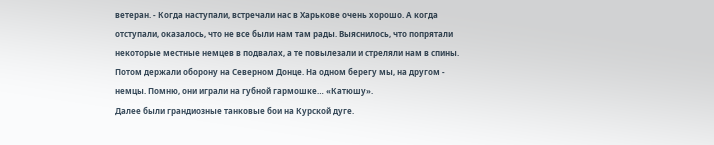ветеран. - Когда наступали, встречали нас в Харькове очень хорошо. А когда отступали, оказалось, что не все были нам там рады. Выяснилось, что попрятали некоторые местные немцев в подвалах, а те повылезали и стреляли нам в спины. Потом держали оборону на Северном Донце. На одном берегу мы, на другом - немцы. Помню, они играли на губной гармошке… «Катюшу».
Далее были грандиозные танковые бои на Курской дуге.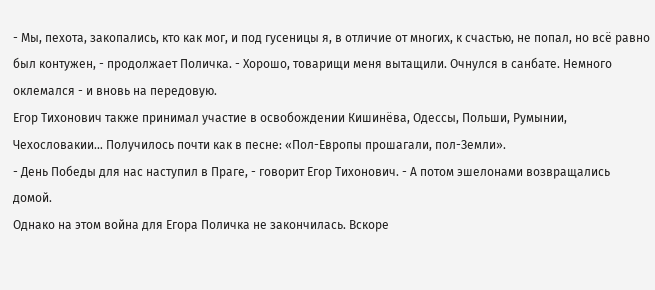- Мы, пехота, закопались, кто как мог, и под гусеницы я, в отличие от многих, к счастью, не попал, но всё равно был контужен, - продолжает Поличка. - Хорошо, товарищи меня вытащили. Очнулся в санбате. Немного оклемался - и вновь на передовую.
Егор Тихонович также принимал участие в освобождении Кишинёва, Одессы, Польши, Румынии, Чехословакии… Получилось почти как в песне: «Пол-Европы прошагали, пол-Земли».
- День Победы для нас наступил в Праге, - говорит Егор Тихонович. - А потом эшелонами возвращались домой.
Однако на этом война для Егора Поличка не закончилась. Вскоре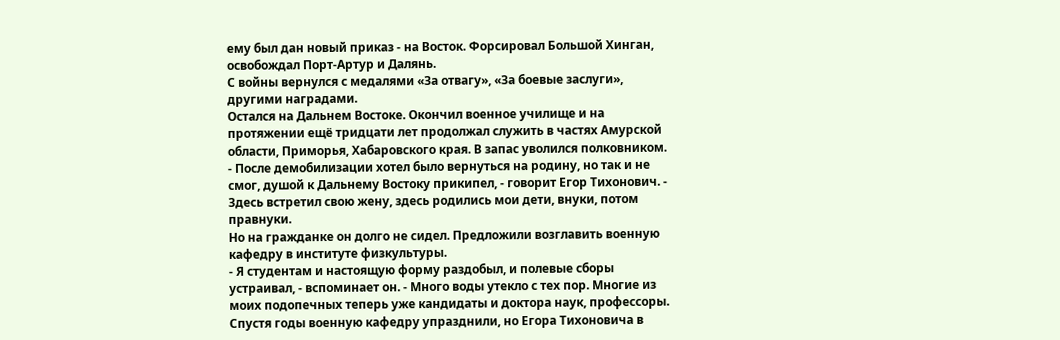ему был дан новый приказ - на Восток. Форсировал Большой Хинган, освобождал Порт-Артур и Далянь.
С войны вернулся с медалями «За отвагу», «За боевые заслуги», другими наградами.
Остался на Дальнем Востоке. Окончил военное училище и на протяжении ещё тридцати лет продолжал служить в частях Амурской области, Приморья, Хабаровского края. В запас уволился полковником.
- После демобилизации хотел было вернуться на родину, но так и не смог, душой к Дальнему Востоку прикипел, - говорит Егор Тихонович. - Здесь встретил свою жену, здесь родились мои дети, внуки, потом правнуки.
Но на гражданке он долго не сидел. Предложили возглавить военную кафедру в институте физкультуры.
- Я студентам и настоящую форму раздобыл, и полевые сборы устраивал, - вспоминает он. - Много воды утекло с тех пор. Многие из моих подопечных теперь уже кандидаты и доктора наук, профессоры.
Спустя годы военную кафедру упразднили, но Егора Тихоновича в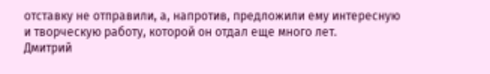отставку не отправили, а, напротив, предложили ему интересную и творческую работу, которой он отдал еще много лет.
Дмитрий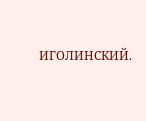ИГОЛИНСКИЙ.